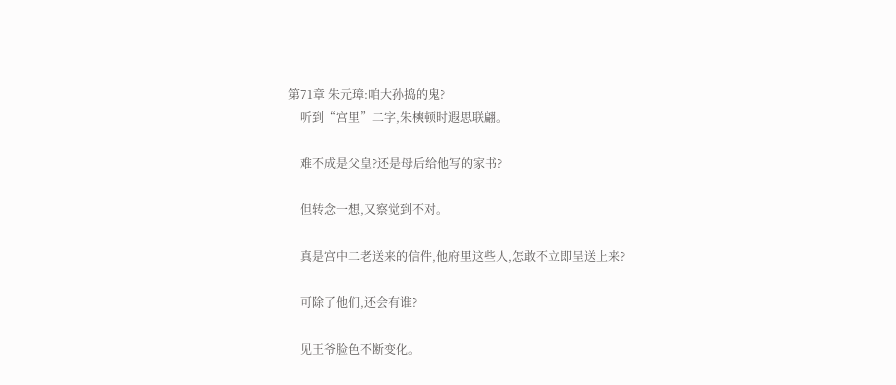第71章 朱元璋:咱大孙捣的鬼?
    听到“宫里”二字,朱樉顿时遐思联翩。

    难不成是父皇?还是母后给他写的家书?

    但转念一想,又察觉到不对。

    真是宫中二老送来的信件,他府里这些人,怎敢不立即呈送上来?

    可除了他们,还会有谁?

    见王爷脸色不断变化。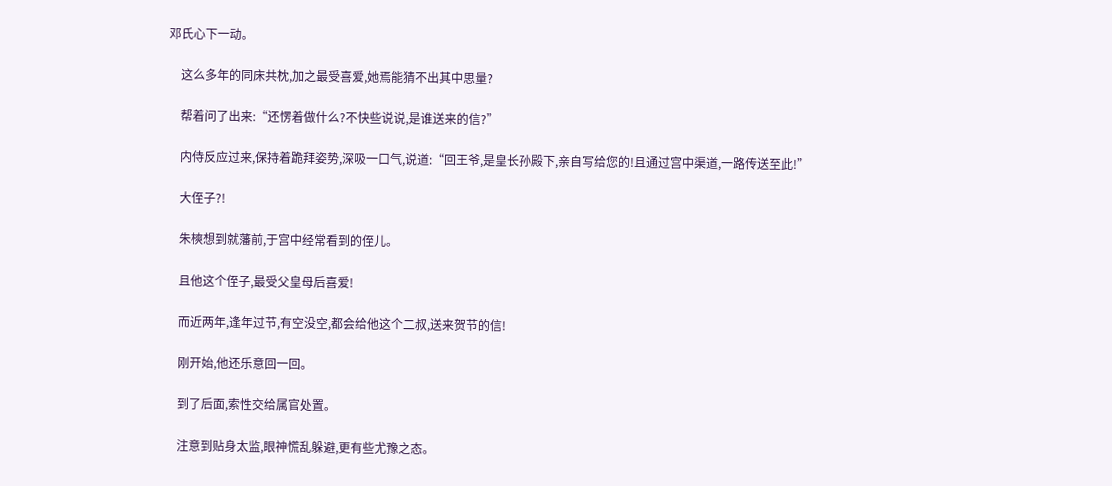邓氏心下一动。

    这么多年的同床共枕,加之最受喜爱,她焉能猜不出其中思量?

    帮着问了出来:“还愣着做什么?不快些说说,是谁送来的信?”

    内侍反应过来,保持着跪拜姿势,深吸一口气,说道:“回王爷,是皇长孙殿下,亲自写给您的!且通过宫中渠道,一路传送至此!”

    大侄子?!

    朱樉想到就藩前,于宫中经常看到的侄儿。

    且他这个侄子,最受父皇母后喜爱!

    而近两年,逢年过节,有空没空,都会给他这个二叔,送来贺节的信!

    刚开始,他还乐意回一回。

    到了后面,索性交给属官处置。

    注意到贴身太监,眼神慌乱躲避,更有些尤豫之态。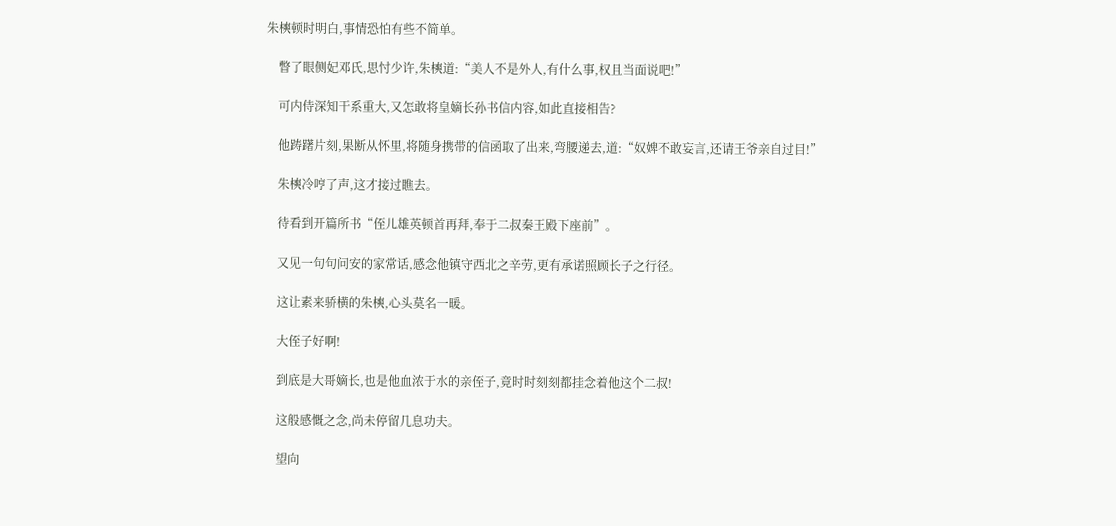朱樉顿时明白,事情恐怕有些不简单。

    瞥了眼侧妃邓氏,思忖少许,朱樉道:“美人不是外人,有什么事,权且当面说吧!”

    可内侍深知干系重大,又怎敢将皇嫡长孙书信内容,如此直接相告?

    他踌躇片刻,果断从怀里,将随身携带的信函取了出来,弯腰递去,道:“奴婢不敢妄言,还请王爷亲自过目!”

    朱樉冷哼了声,这才接过瞧去。

    待看到开篇所书“侄儿雄英顿首再拜,奉于二叔秦王殿下座前”。

    又见一句句问安的家常话,感念他镇守西北之辛劳,更有承诺照顾长子之行径。

    这让素来骄横的朱樉,心头莫名一暖。

    大侄子好啊!

    到底是大哥嫡长,也是他血浓于水的亲侄子,竟时时刻刻都挂念着他这个二叔!

    这般感慨之念,尚未停留几息功夫。

    望向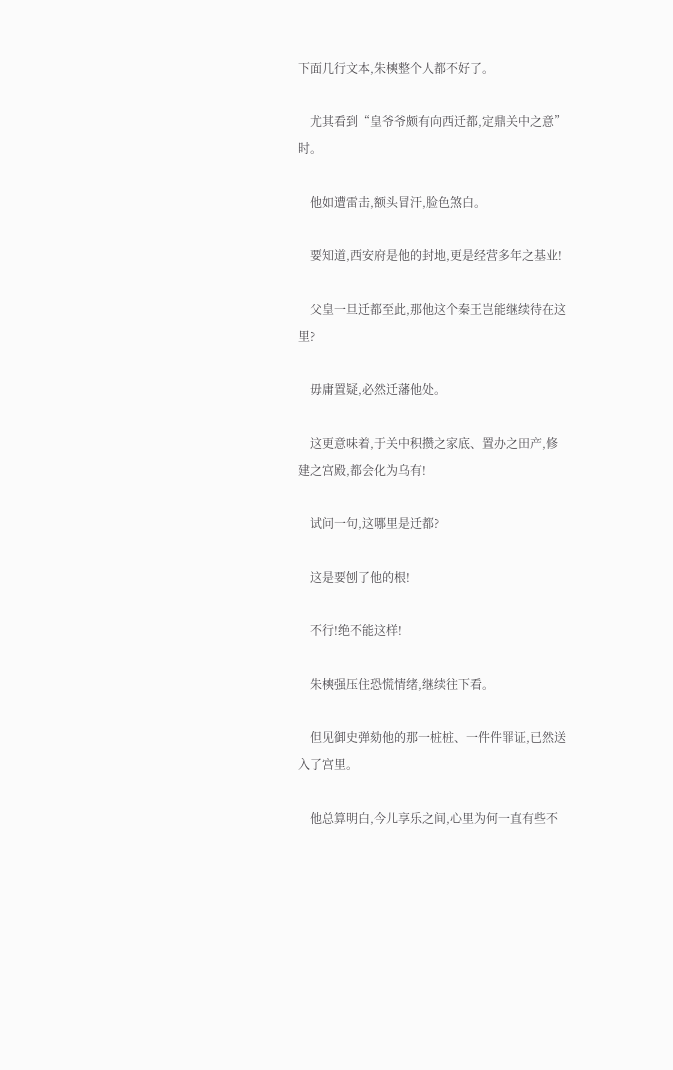下面几行文本,朱樉整个人都不好了。

    尤其看到“皇爷爷颇有向西迁都,定鼎关中之意”时。

    他如遭雷击,额头冒汗,脸色煞白。

    要知道,西安府是他的封地,更是经营多年之基业!

    父皇一旦迁都至此,那他这个秦王岂能继续待在这里?

    毋庸置疑,必然迁藩他处。

    这更意味着,于关中积攒之家底、置办之田产,修建之宫殿,都会化为乌有!

    试问一句,这哪里是迁都?

    这是要刨了他的根!

    不行!绝不能这样!

    朱樉强压住恐慌情绪,继续往下看。

    但见御史弹劾他的那一桩桩、一件件罪证,已然送入了宫里。

    他总算明白,今儿享乐之间,心里为何一直有些不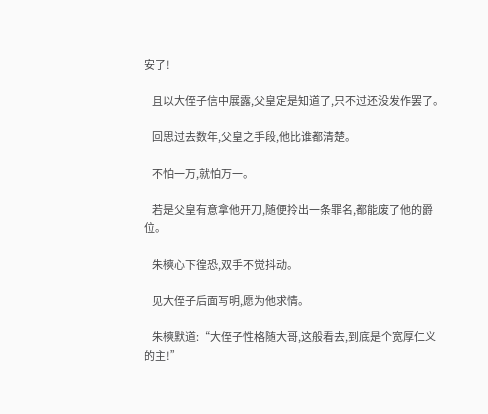安了!

    且以大侄子信中展露,父皇定是知道了,只不过还没发作罢了。

    回思过去数年,父皇之手段,他比谁都清楚。

    不怕一万,就怕万一。

    若是父皇有意拿他开刀,随便拎出一条罪名,都能废了他的爵位。

    朱樉心下徨恐,双手不觉抖动。

    见大侄子后面写明,愿为他求情。

    朱樉默道:“大侄子性格随大哥,这般看去,到底是个宽厚仁义的主!”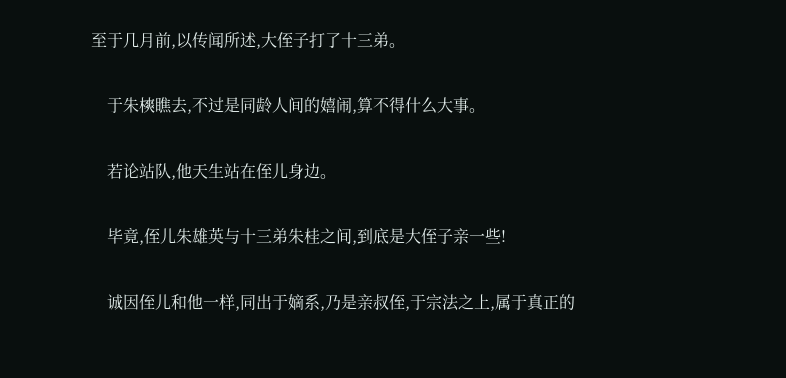至于几月前,以传闻所述,大侄子打了十三弟。

    于朱樉瞧去,不过是同龄人间的嬉闹,算不得什么大事。

    若论站队,他天生站在侄儿身边。

    毕竟,侄儿朱雄英与十三弟朱桂之间,到底是大侄子亲一些!

    诚因侄儿和他一样,同出于嫡系,乃是亲叔侄,于宗法之上,属于真正的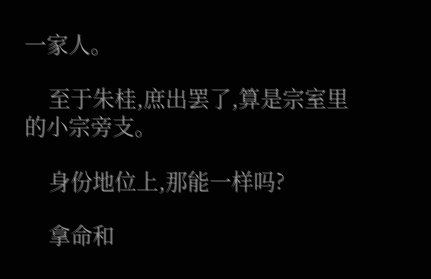一家人。

    至于朱桂,庶出罢了,算是宗室里的小宗旁支。

    身份地位上,那能一样吗?

    拿命和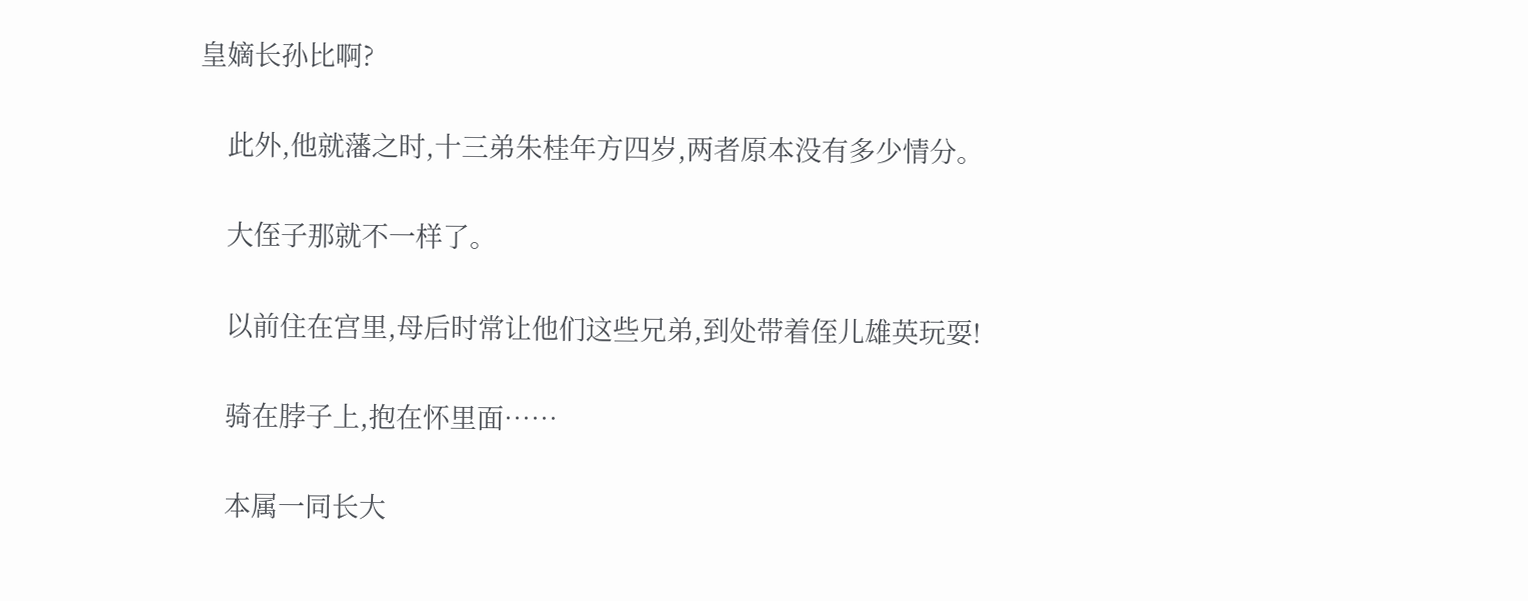皇嫡长孙比啊?

    此外,他就藩之时,十三弟朱桂年方四岁,两者原本没有多少情分。

    大侄子那就不一样了。

    以前住在宫里,母后时常让他们这些兄弟,到处带着侄儿雄英玩耍!

    骑在脖子上,抱在怀里面……

    本属一同长大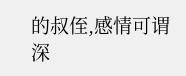的叔侄,感情可谓深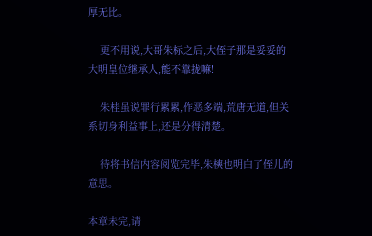厚无比。

    更不用说,大哥朱标之后,大侄子那是妥妥的大明皇位继承人,能不靠拢嘛!

    朱桂虽说罪行累累,作恶多端,荒唐无道,但关系切身利益事上,还是分得清楚。

    待将书信内容阅览完毕,朱樉也明白了侄儿的意思。

本章未完,请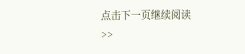点击下一页继续阅读>>